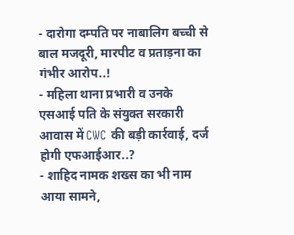- दारोगा दम्पति पर नाबालिग बच्ची से बाल मजदूरी, मारपीट व प्रताड़ना का गंभीर आरोप..!
- महिला थाना प्रभारी व उनके एसआई पति के संयुक्त सरकारी आवास में CWC की बड़ी कार्रवाई, दर्ज होगी एफआईआर..?
- शाहिद नामक शख्स का भी नाम आया सामने,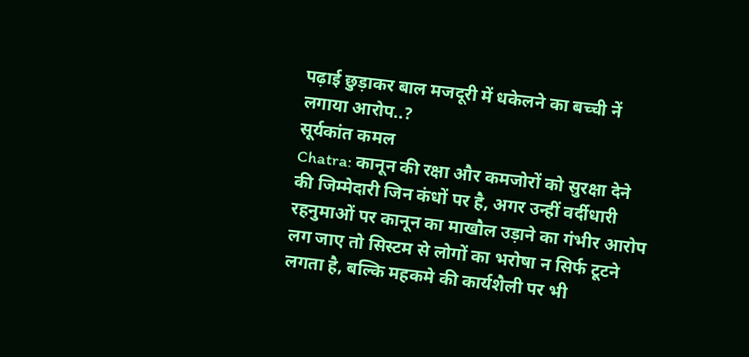पढ़ाई छुड़ाकर बाल मजदूरी में धकेलने का बच्ची नें लगाया आरोप..?
सूर्यकांत कमल
Chatra: कानून की रक्षा और कमजोरों को सुरक्षा देने की जिम्मेदारी जिन कंधों पर है, अगर उन्हीं वर्दीधारी रहनुमाओं पर कानून का माखौल उड़ाने का गंभीर आरोप लग जाए तो सिस्टम से लोगों का भरोषा न सिर्फ टूटने लगता है, बल्कि महकमे की कार्यशैली पर भी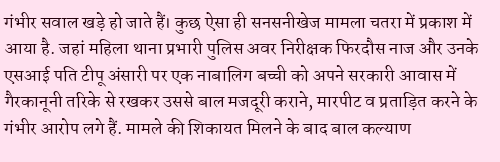गंभीर सवाल खड़े हो जाते हैं। कुछ ऐसा ही सनसनीखेज मामला चतरा में प्रकाश में आया है. जहां महिला थाना प्रभारी पुलिस अवर निरीक्षक फिरदौस नाज और उनके एसआई पति टीपू अंसारी पर एक नाबालिग बच्ची को अपने सरकारी आवास में गैरकानूनी तरिके से रखकर उससे बाल मजदूरी कराने, मारपीट व प्रताड़ित करने के गंभीर आरोप लगे हैं. मामले की शिकायत मिलने के बाद बाल कल्याण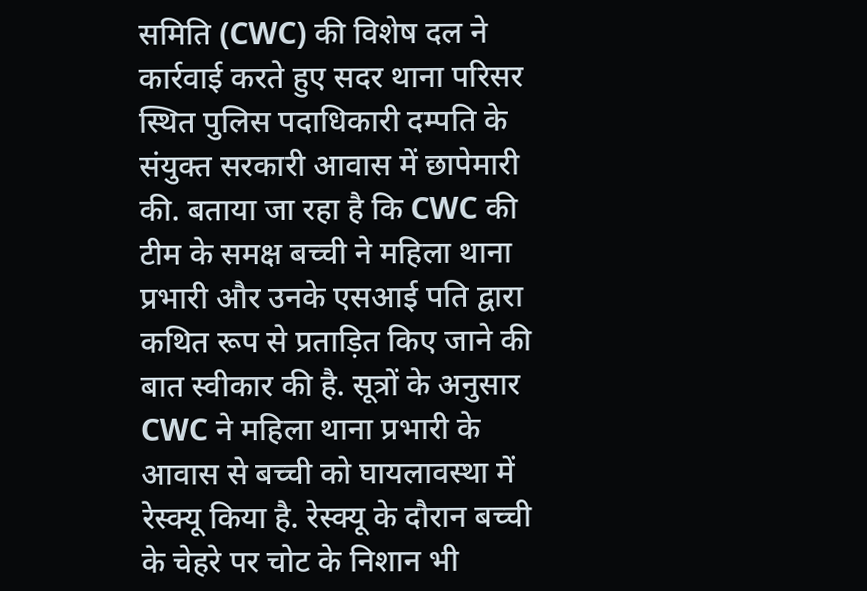समिति (CWC) की विशेष दल ने कार्रवाई करते हुए सदर थाना परिसर स्थित पुलिस पदाधिकारी दम्पति के संयुक्त सरकारी आवास में छापेमारी की. बताया जा रहा है कि CWC की टीम के समक्ष बच्ची ने महिला थाना प्रभारी और उनके एसआई पति द्वारा कथित रूप से प्रताड़ित किए जाने की बात स्वीकार की है. सूत्रों के अनुसार CWC ने महिला थाना प्रभारी के आवास से बच्ची को घायलावस्था में रेस्क्यू किया है. रेस्क्यू के दौरान बच्ची के चेहरे पर चोट के निशान भी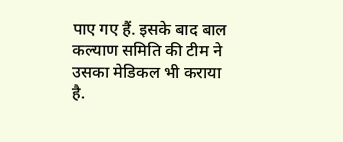पाए गए हैं. इसके बाद बाल कल्याण समिति की टीम ने उसका मेडिकल भी कराया है.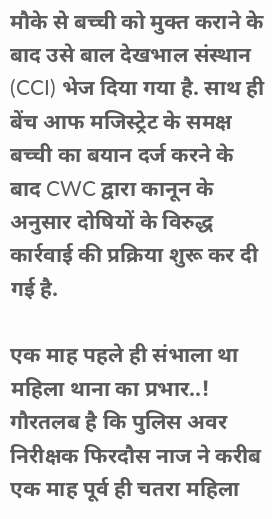मौके से बच्ची को मुक्त कराने के बाद उसे बाल देखभाल संस्थान (CCI) भेज दिया गया है. साथ ही बेंच आफ मजिस्ट्रेट के समक्ष बच्ची का बयान दर्ज करने के बाद CWC द्वारा कानून के अनुसार दोषियों के विरुद्ध कार्रवाई की प्रक्रिया शुरू कर दी गई है.

एक माह पहले ही संभाला था महिला थाना का प्रभार..!
गौरतलब है कि पुलिस अवर निरीक्षक फिरदौस नाज ने करीब एक माह पूर्व ही चतरा महिला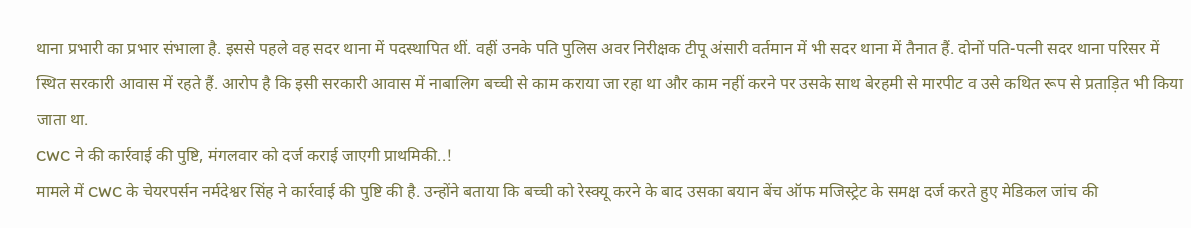थाना प्रभारी का प्रभार संभाला है. इससे पहले वह सदर थाना में पदस्थापित थीं. वहीं उनके पति पुलिस अवर निरीक्षक टीपू अंसारी वर्तमान में भी सदर थाना में तैनात हैं. दोनों पति-पत्नी सदर थाना परिसर में स्थित सरकारी आवास में रहते हैं. आरोप है कि इसी सरकारी आवास में नाबालिग बच्ची से काम कराया जा रहा था और काम नहीं करने पर उसके साथ बेरहमी से मारपीट व उसे कथित रूप से प्रताड़ित भी किया जाता था.
CWC ने की कार्रवाई की पुष्टि, मंगलवार को दर्ज कराई जाएगी प्राथमिकी..!
मामले में CWC के चेयरपर्सन नर्मदेश्वर सिंह ने कार्रवाई की पुष्टि की है. उन्होंने बताया कि बच्ची को रेस्क्यू करने के बाद उसका बयान बेंच ऑफ मजिस्ट्रेट के समक्ष दर्ज करते हुए मेडिकल जांच की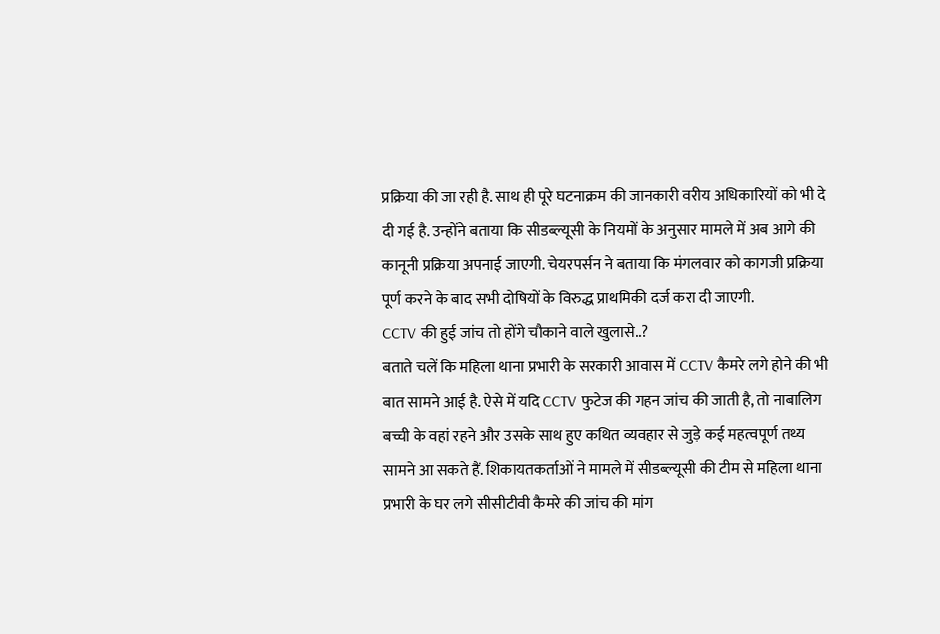प्रक्रिया की जा रही है. साथ ही पूरे घटनाक्रम की जानकारी वरीय अधिकारियों को भी दे दी गई है. उन्होंने बताया कि सीडब्ल्यूसी के नियमों के अनुसार मामले में अब आगे की कानूनी प्रक्रिया अपनाई जाएगी. चेयरपर्सन ने बताया कि मंगलवार को कागजी प्रक्रिया पूर्ण करने के बाद सभी दोषियों के विरुद्ध प्राथमिकी दर्ज करा दी जाएगी.
CCTV की हुई जांच तो होंगे चौकाने वाले खुलासे..?
बताते चलें कि महिला थाना प्रभारी के सरकारी आवास में CCTV कैमरे लगे होने की भी बात सामने आई है. ऐसे में यदि CCTV फुटेज की गहन जांच की जाती है, तो नाबालिग बच्ची के वहां रहने और उसके साथ हुए कथित व्यवहार से जुड़े कई महत्वपूर्ण तथ्य सामने आ सकते हैं. शिकायतकर्ताओं ने मामले में सीडब्ल्यूसी की टीम से महिला थाना प्रभारी के घर लगे सीसीटीवी कैमरे की जांच की मांग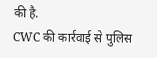की है.
CWC की कार्रवाई से पुलिस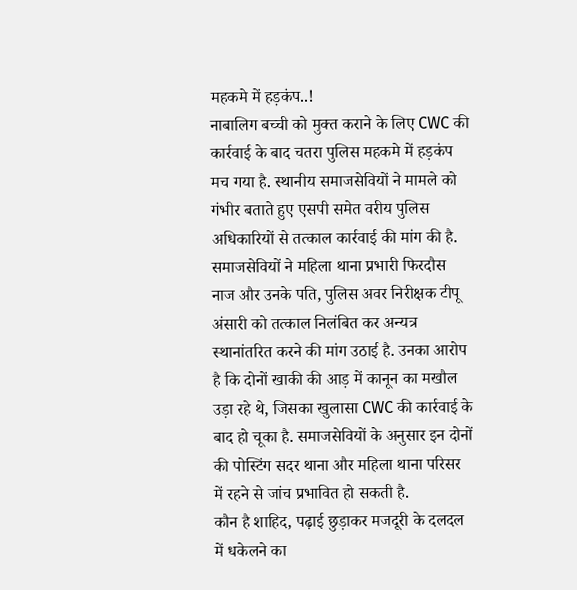महकमे में हड़कंप..!
नाबालिग बच्ची को मुक्त कराने के लिए CWC की कार्रवाई के बाद चतरा पुलिस महकमे में हड़कंप मच गया है. स्थानीय समाजसेवियों ने मामले को गंभीर बताते हुए एसपी समेत वरीय पुलिस अधिकारियों से तत्काल कार्रवाई की मांग की है. समाजसेवियों ने महिला थाना प्रभारी फिरदौस नाज और उनके पति, पुलिस अवर निरीक्षक टीपू अंसारी को तत्काल निलंबित कर अन्यत्र स्थानांतरित करने की मांग उठाई है. उनका आरोप है कि दोनों खाकी की आड़ में कानून का मखौल उड़ा रहे थे, जिसका खुलासा CWC की कार्रवाई के बाद हो चूका है. समाजसेवियों के अनुसार इन दोनों की पोस्टिंग सदर थाना और महिला थाना परिसर में रहने से जांच प्रभावित हो सकती है.
कौन है शाहिद, पढ़ाई छुड़ाकर मजदूरी के दलदल में धकेलने का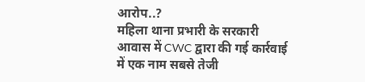आरोप..?
महिला थाना प्रभारी के सरकारी आवास में CWC द्वारा की गई कार्रवाई में एक नाम सबसे तेजी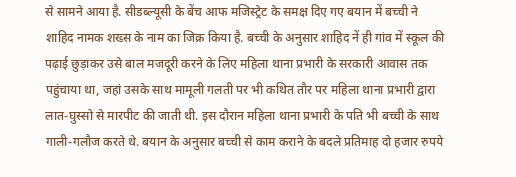से सामने आया है. सीडब्ल्यूसी के बेंच आफ मजिस्ट्रेट के समक्ष दिए गए बयान में बच्ची ने शाहिद नामक शख्स के नाम का जिक्र किया है. बच्ची के अनुसार शाहिद नें ही गांव में स्कूल की पढ़ाई छुड़ाकर उसे बाल मजदूरी करने के लिए महिला थाना प्रभारी के सरकारी आवास तक पहुंचाया था, जहां उसके साथ मामूली गलती पर भी कथित तौर पर महिला थाना प्रभारी द्वारा लात-घुस्सो से मारपीट की जाती थी. इस दौरान महिला थाना प्रभारी के पति भी बच्ची के साथ गाली-गलौज करते थे. बयान के अनुसार बच्ची से काम कराने के बदले प्रतिमाह दो हजार रुपये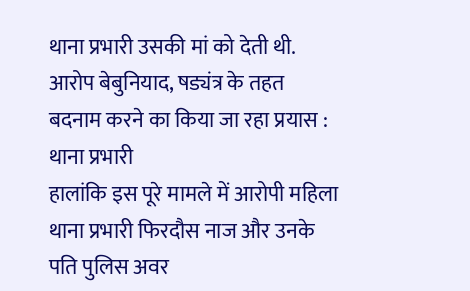थाना प्रभारी उसकी मां को देती थी.
आरोप बेबुनियाद, षड्यंत्र के तहत बदनाम करने का किया जा रहा प्रयास : थाना प्रभारी
हालांकि इस पूरे मामले में आरोपी महिला थाना प्रभारी फिरदौस नाज और उनके पति पुलिस अवर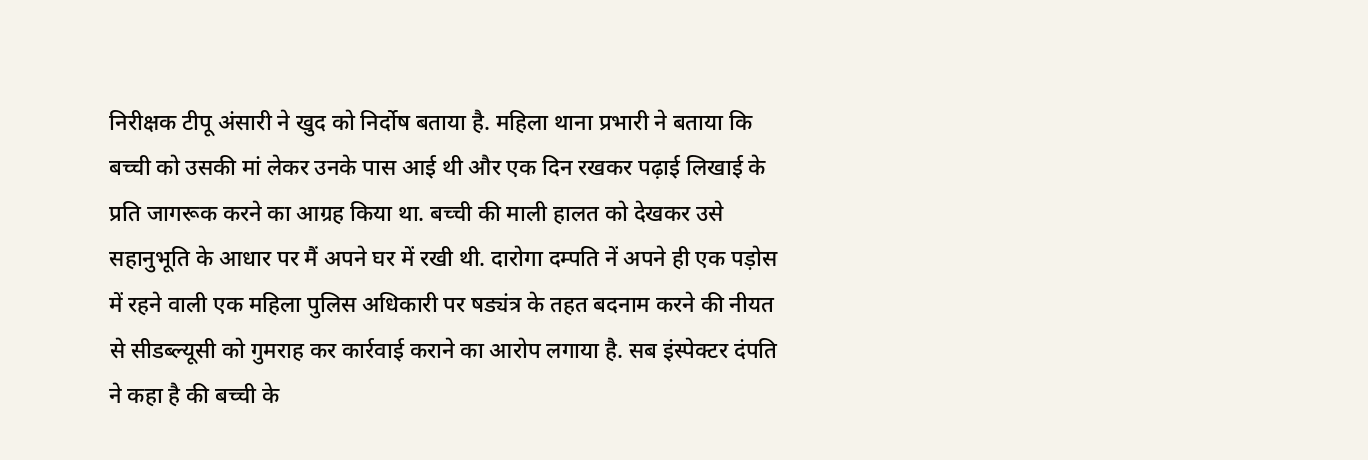निरीक्षक टीपू अंसारी ने खुद को निर्दोष बताया है. महिला थाना प्रभारी ने बताया कि बच्ची को उसकी मां लेकर उनके पास आई थी और एक दिन रखकर पढ़ाई लिखाई के प्रति जागरूक करने का आग्रह किया था. बच्ची की माली हालत को देखकर उसे सहानुभूति के आधार पर मैं अपने घर में रखी थी. दारोगा दम्पति नें अपने ही एक पड़ोस में रहने वाली एक महिला पुलिस अधिकारी पर षड्यंत्र के तहत बदनाम करने की नीयत से सीडब्ल्यूसी को गुमराह कर कार्रवाई कराने का आरोप लगाया है. सब इंस्पेक्टर दंपति ने कहा है की बच्ची के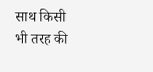साथ किसी भी तरह की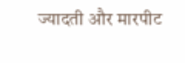ज्यादती और मारपीट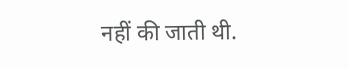नहीं की जाती थी.